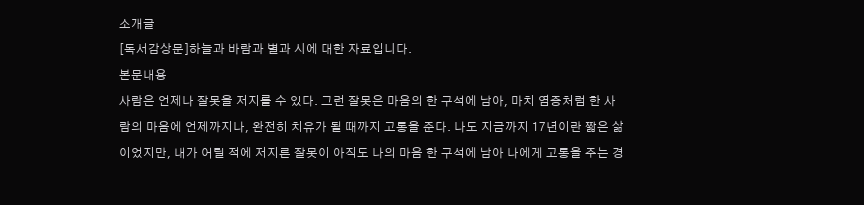소개글
[독서감상문]하늘과 바람과 별과 시에 대한 자료입니다.
본문내용
사람은 언제나 잘못을 저지를 수 있다. 그런 잘못은 마음의 한 구석에 남아, 마치 염증처럼 한 사람의 마음에 언제까지나, 완전히 치유가 될 때까지 고통을 준다. 나도 지금까지 17년이란 짧은 삶이었지만, 내가 어릴 적에 저지른 잘못이 아직도 나의 마음 한 구석에 남아 나에게 고통을 주는 경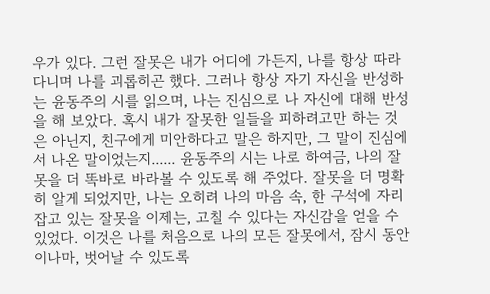우가 있다. 그런 잘못은 내가 어디에 가든지, 나를 항상 따라다니며 나를 괴롭히곤 했다. 그러나 항상 자기 자신을 반성하는 윤동주의 시를 읽으며, 나는 진심으로 나 자신에 대해 반성을 해 보았다. 혹시 내가 잘못한 일들을 피하려고만 하는 것은 아닌지, 친구에게 미안하다고 말은 하지만, 그 말이 진심에서 나온 말이었는지...... 윤동주의 시는 나로 하여금, 나의 잘못을 더 똑바로 바라볼 수 있도록 해 주었다. 잘못을 더 명확히 알게 되었지만, 나는 오히려 나의 마음 속, 한 구석에 자리 잡고 있는 잘못을 이제는, 고칠 수 있다는 자신감을 얻을 수 있었다. 이것은 나를 처음으로 나의 모든 잘못에서, 잠시 동안이나마, 벗어날 수 있도록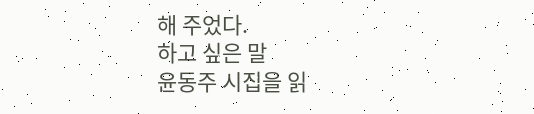해 주었다.
하고 싶은 말
윤동주 시집을 읽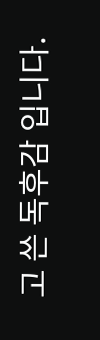고 쓴 독후감 입니다.